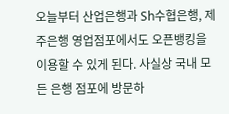오늘부터 산업은행과 Sh수협은행, 제주은행 영업점포에서도 오픈뱅킹을 이용할 수 있게 된다. 사실상 국내 모든 은행 점포에 방문하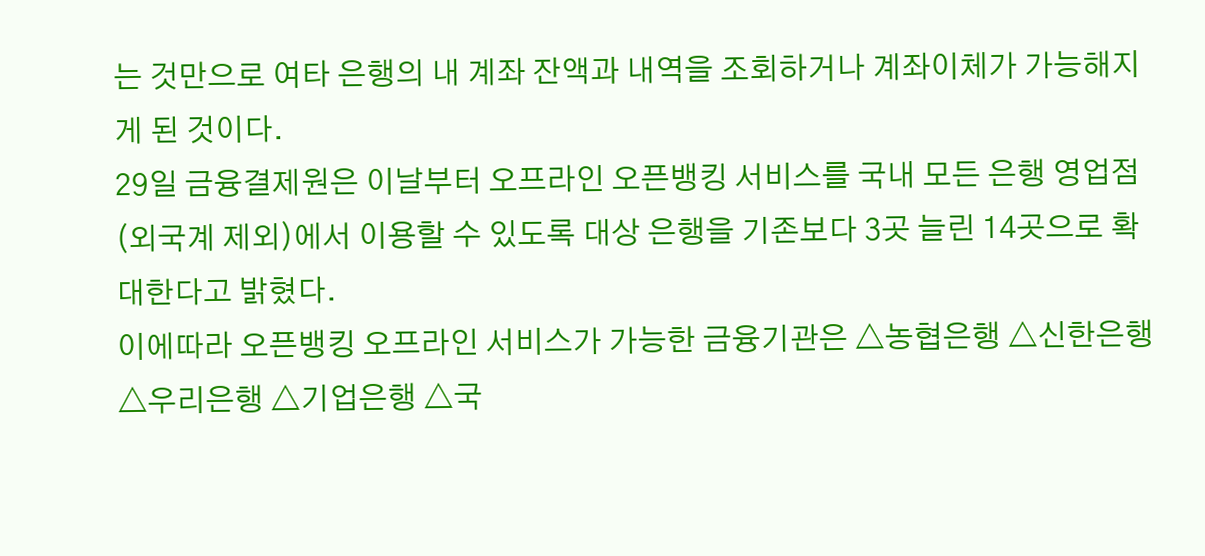는 것만으로 여타 은행의 내 계좌 잔액과 내역을 조회하거나 계좌이체가 가능해지게 된 것이다.
29일 금융결제원은 이날부터 오프라인 오픈뱅킹 서비스를 국내 모든 은행 영업점(외국계 제외)에서 이용할 수 있도록 대상 은행을 기존보다 3곳 늘린 14곳으로 확대한다고 밝혔다.
이에따라 오픈뱅킹 오프라인 서비스가 가능한 금융기관은 △농협은행 △신한은행 △우리은행 △기업은행 △국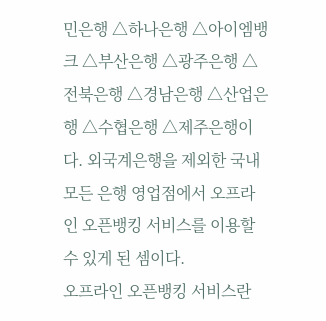민은행 △하나은행 △아이엠뱅크 △부산은행 △광주은행 △전북은행 △경남은행 △산업은행 △수협은행 △제주은행이다. 외국계은행을 제외한 국내 모든 은행 영업점에서 오프라인 오픈뱅킹 서비스를 이용할 수 있게 된 셈이다.
오프라인 오픈뱅킹 서비스란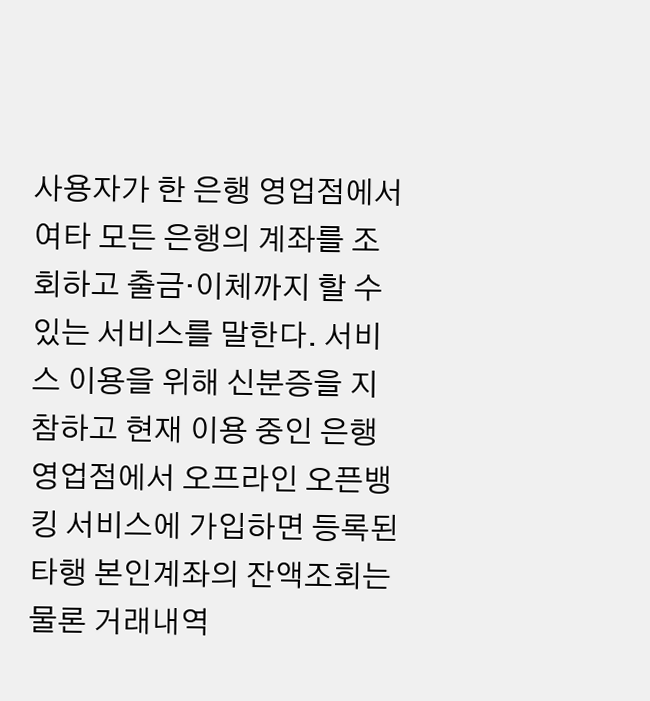사용자가 한 은행 영업점에서 여타 모든 은행의 계좌를 조회하고 출금·이체까지 할 수 있는 서비스를 말한다. 서비스 이용을 위해 신분증을 지참하고 현재 이용 중인 은행 영업점에서 오프라인 오픈뱅킹 서비스에 가입하면 등록된 타행 본인계좌의 잔액조회는 물론 거래내역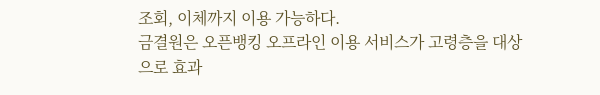조회, 이체까지 이용 가능하다.
금결원은 오픈뱅킹 오프라인 이용 서비스가 고령층을 대상으로 효과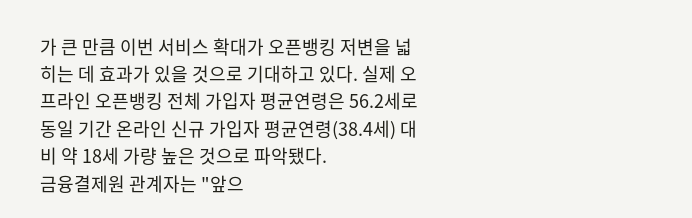가 큰 만큼 이번 서비스 확대가 오픈뱅킹 저변을 넓히는 데 효과가 있을 것으로 기대하고 있다. 실제 오프라인 오픈뱅킹 전체 가입자 평균연령은 56.2세로 동일 기간 온라인 신규 가입자 평균연령(38.4세) 대비 약 18세 가량 높은 것으로 파악됐다.
금융결제원 관계자는 "앞으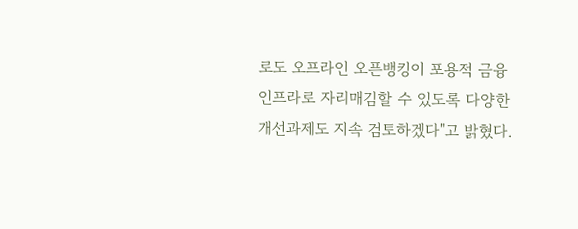로도 오프라인 오픈뱅킹이 포용적 금융 인프라로 자리매김할 수 있도록 다양한 개선과제도 지속 검토하겠다"고 밝혔다.